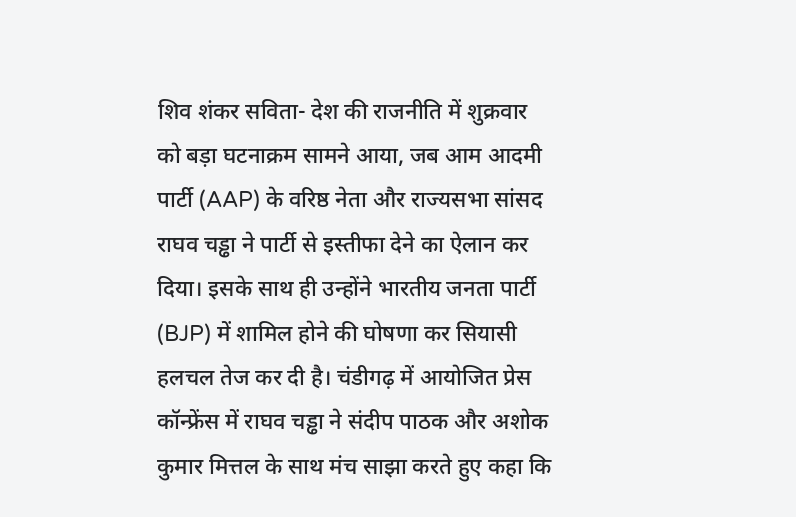शिव शंकर सविता- देश की राजनीति में शुक्रवार को बड़ा घटनाक्रम सामने आया, जब आम आदमी पार्टी (AAP) के वरिष्ठ नेता और राज्यसभा सांसद राघव चड्ढा ने पार्टी से इस्तीफा देने का ऐलान कर दिया। इसके साथ ही उन्होंने भारतीय जनता पार्टी (BJP) में शामिल होने की घोषणा कर सियासी हलचल तेज कर दी है। चंडीगढ़ में आयोजित प्रेस कॉन्फ्रेंस में राघव चड्ढा ने संदीप पाठक और अशोक कुमार मित्तल के साथ मंच साझा करते हुए कहा कि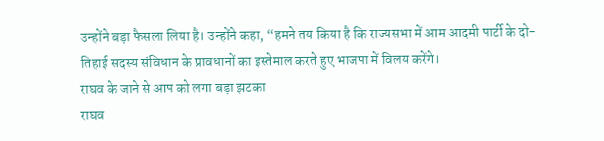उन्होंने बड़ा फैसला लिया है। उन्होंने कहा, “हमने तय किया है कि राज्यसभा में आम आदमी पार्टी के दो-तिहाई सदस्य संविधान के प्रावधानों का इस्तेमाल करते हुए भाजपा में विलय करेंगे।
राघव के जाने से आप को लगा बड़ा झटका
राघव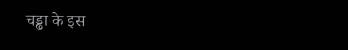चड्ढा के इस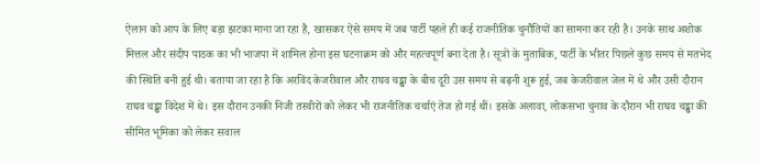ऐलान को आप के लिए बड़ा झटका माना जा रहा है, खासकर ऐसे समय में जब पार्टी पहले ही कई राजनीतिक चुनौतियों का सामना कर रही है। उनके साथ अशोक मित्तल और संदीप पाठक का भी भाजपा में शामिल होना इस घटनाक्रम को और महत्वपूर्ण बना देता है। सूत्रों के मुताबिक, पार्टी के भीतर पिछले कुछ समय से मतभेद की स्थिति बनी हुई थी। बताया जा रहा है कि अरविंद केजरीवाल और राघव चड्ढा के बीच दूरी उस समय से बढ़नी शुरू हुई, जब केजरीवाल जेल में थे और उसी दौरान राघव चड्ढा विदेश में थे। इस दौरान उनकी निजी तस्वीरों को लेकर भी राजनीतिक चर्चाएं तेज हो गई थीं। इसके अलावा, लोकसभा चुनाव के दौरान भी राघव चड्ढा की सीमित भूमिका को लेकर सवाल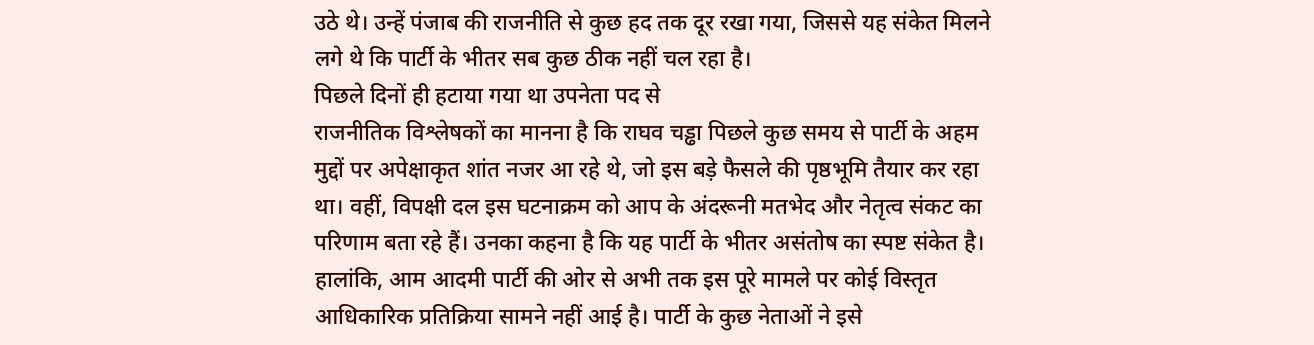उठे थे। उन्हें पंजाब की राजनीति से कुछ हद तक दूर रखा गया, जिससे यह संकेत मिलने लगे थे कि पार्टी के भीतर सब कुछ ठीक नहीं चल रहा है।
पिछले दिनों ही हटाया गया था उपनेता पद से
राजनीतिक विश्लेषकों का मानना है कि राघव चड्ढा पिछले कुछ समय से पार्टी के अहम मुद्दों पर अपेक्षाकृत शांत नजर आ रहे थे, जो इस बड़े फैसले की पृष्ठभूमि तैयार कर रहा था। वहीं, विपक्षी दल इस घटनाक्रम को आप के अंदरूनी मतभेद और नेतृत्व संकट का परिणाम बता रहे हैं। उनका कहना है कि यह पार्टी के भीतर असंतोष का स्पष्ट संकेत है। हालांकि, आम आदमी पार्टी की ओर से अभी तक इस पूरे मामले पर कोई विस्तृत आधिकारिक प्रतिक्रिया सामने नहीं आई है। पार्टी के कुछ नेताओं ने इसे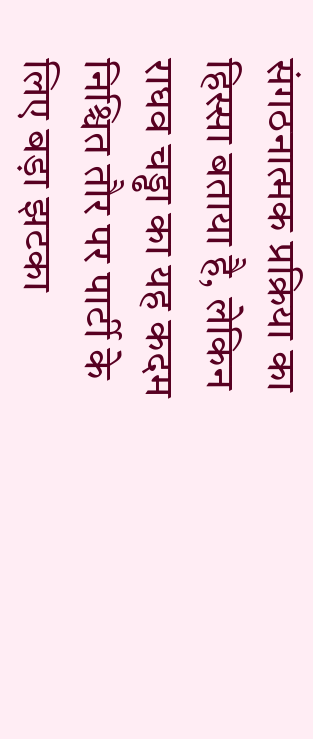संगठनात्मक प्रक्रिया का हिस्सा बताया है, लेकिन राघव चड्ढा का यह कदम निश्चित तौर पर पार्टी के लिए बड़ा झटका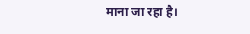माना जा रहा है।